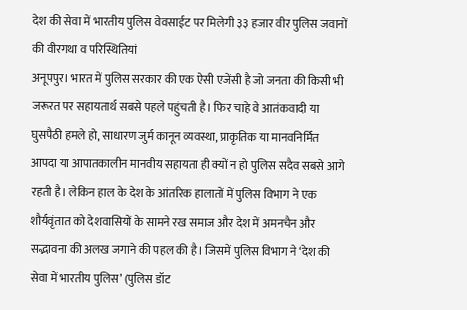देश की सेवा में भारतीय पुलिस वेवसाईट पर मिलेगी ३३ हजार वीर पुलिस जवानों की वीरगथा व परिस्थितियां
अनूपपुर। भारत में पुलिस सरकार की एक ऐसी एजेंसी है जो जनता की किसी भी जरूरत पर सहायतार्थ सबसे पहले पहुंचती है। फिर चाहे वे आतंकवादी या घुसपैठी हमले हो, साधारण जुर्म कानून व्यवस्था, प्राकृतिक या मानवनिर्मित आपदा या आपातकालीन मानवीय सहायता ही क्यों न हो पुलिस सदैव सबसे आगे रहती है। लेकिन हाल के देश के आंतरिक हालातों में पुलिस विभाग ने एक शौर्यवृंतात को देशवासियों के सामने रख समाज और देश में अमनचैन और सद्भावना की अलख जगाने की पहल की है। जिसमें पुलिस विभाग ने ‘देश की सेवा में भारतीय पुलिस’ (पुलिस डॉट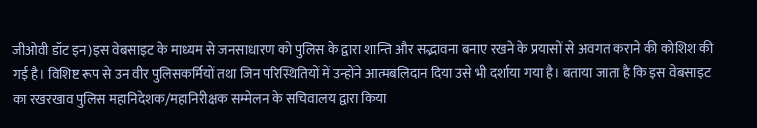जीओवी डॉट इन)इस वेबसाइट के माध्यम से जनसाधारण को पुलिस के द्वारा शान्ति और सद्भावना बनाए रखने के प्रयासों से अवगत कराने की कोशिश की गई है। विशिष्ट रूप से उन वीर पुलिसकर्मियों तथा जिन परिस्थितियों में उन्होंने आत्मबलिदान दिया उसे भी दर्शाया गया है। बताया जाता है कि इस वेबसाइट का रखरखाव पुलिस महानिदेशक/महानिरीक्षक सम्मेलन के सचिवालय द्वारा किया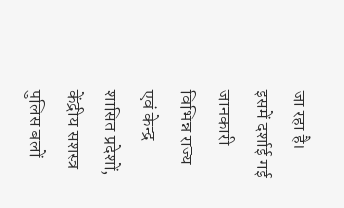जा रहा है। इसमें दर्शाई गई जानकारी विभिन्न राज्य एवं केन्द्र शासित प्रदेशों, केंद्रीय सशस्त्र पुलिस बलों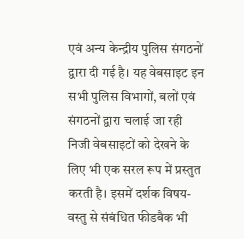एवं अन्य केन्द्रीय पुलिस संगठनों द्वारा दी गई है। यह वेबसाइट इन सभी पुलिस विभागों, बलों एवं संगठनों द्वारा चलाई जा रही निजी वेबसाइटों को देखने के लिए भी एक सरल रूप में प्रस्तुत करती है। इसमें दर्शक विषय-वस्तु से संबंधित फीडबैक भी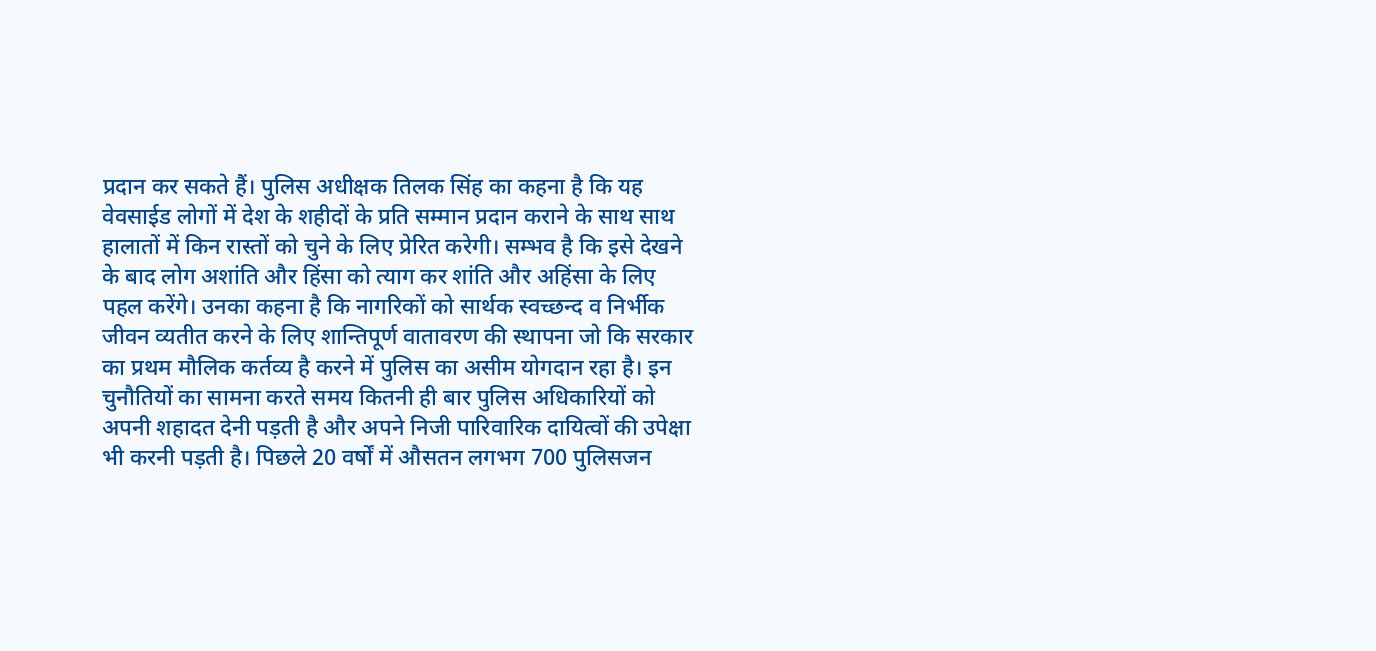प्रदान कर सकते हैं। पुलिस अधीक्षक तिलक सिंह का कहना है कि यह वेवसाईड लोगों में देश के शहीदों के प्रति सम्मान प्रदान कराने के साथ साथ हालातों में किन रास्तों को चुने के लिए प्रेरित करेगी। सम्भव है कि इसे देखने के बाद लोग अशांति और हिंसा को त्याग कर शांति और अहिंसा के लिए पहल करेंगे। उनका कहना है कि नागरिकों को सार्थक स्वच्छन्द व निर्भीक जीवन व्यतीत करने के लिए शान्तिपूर्ण वातावरण की स्थापना जो कि सरकार का प्रथम मौलिक कर्तव्य है करने में पुलिस का असीम योगदान रहा है। इन चुनौतियों का सामना करते समय कितनी ही बार पुलिस अधिकारियों को अपनी शहादत देनी पड़ती है और अपने निजी पारिवारिक दायित्वों की उपेक्षा भी करनी पड़ती है। पिछले 20 वर्षों में औसतन लगभग 700 पुलिसजन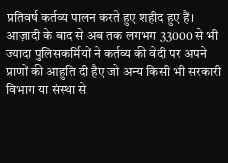प्रतिवर्ष कर्तव्य पालन करते हुए शहीद हुए हैं। आज़ादी के बाद से अब तक लगभग 33000 से भी ज्यादा पुलिसकर्मियों ने कर्तव्य की वेदी पर अपने प्राणों की आहुति दी हैए जो अन्य किसी भी सरकारी विभाग या संस्था से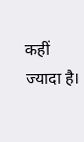कहीं ज्यादा है।